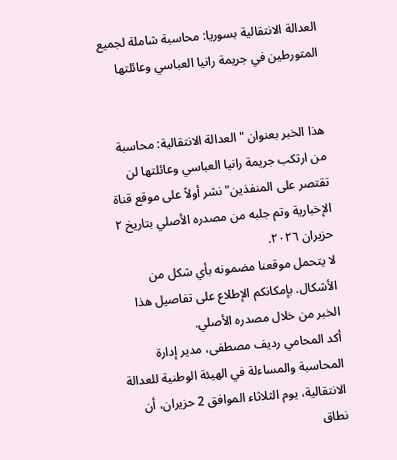العدالة الانتقالية بسوريا: محاسبة شاملة لجميع المتورطين في جريمة رانيا العباسي وعائلتها


هذا الخبر بعنوان "العدالة الانتقالية: محاسبة من ارتكب جريمة رانيا العباسي وعائلتها لن تقتصر على المنفذين" نشر أولاً على موقع قناة الإخبارية وتم جلبه من مصدره الأصلي بتاريخ ٢ حزيران ٢٠٢٦.
لا يتحمل موقعنا مضمونه بأي شكل من الأشكال. بإمكانكم الإطلاع على تفاصيل هذا الخبر من خلال مصدره الأصلي.
أكد المحامي رديف مصطفى، مدير إدارة المحاسبة والمساءلة في الهيئة الوطنية للعدالة الانتقالية، يوم الثلاثاء الموافق 2 حزيران، أن نطاق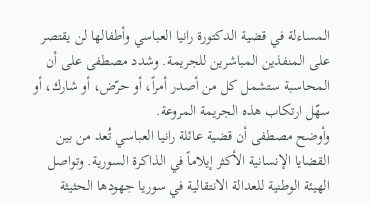المساءلة في قضية الدكتورة رانيا العباسي وأطفالها لن يقتصر على المنفذين المباشرين للجريمة. وشدد مصطفى على أن المحاسبة ستشمل كل من أصدر أمراً، أو حرّض، أو شارك، أو سهّل ارتكاب هذه الجريمة المروعة.
وأوضح مصطفى أن قضية عائلة رانيا العباسي تُعد من بين القضايا الإنسانية الأكثر إيلاماً في الذاكرة السورية. وتواصل الهيئة الوطنية للعدالة الانتقالية في سوريا جهودها الحثيثة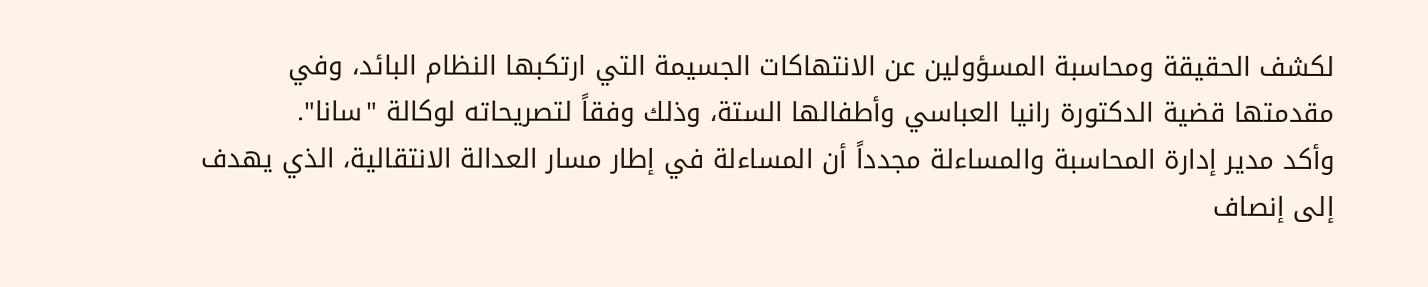لكشف الحقيقة ومحاسبة المسؤولين عن الانتهاكات الجسيمة التي ارتكبها النظام البائد، وفي مقدمتها قضية الدكتورة رانيا العباسي وأطفالها الستة، وذلك وفقاً لتصريحاته لوكالة "سانا".
وأكد مدير إدارة المحاسبة والمساءلة مجدداً أن المساءلة في إطار مسار العدالة الانتقالية، الذي يهدف إلى إنصاف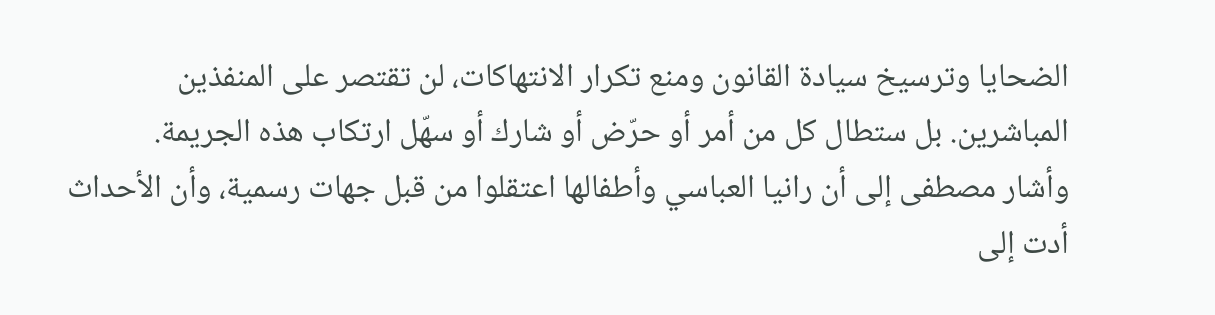الضحايا وترسيخ سيادة القانون ومنع تكرار الانتهاكات، لن تقتصر على المنفذين المباشرين. بل ستطال كل من أمر أو حرّض أو شارك أو سهّل ارتكاب هذه الجريمة.
وأشار مصطفى إلى أن رانيا العباسي وأطفالها اعتقلوا من قبل جهات رسمية، وأن الأحداث أدت إلى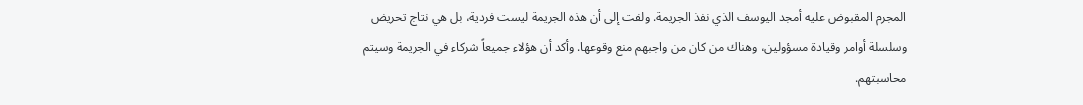المجرم المقبوض عليه أمجد اليوسف الذي نفذ الجريمة. ولفت إلى أن هذه الجريمة ليست فردية، بل هي نتاج تحريض وسلسلة أوامر وقيادة مسؤولين، وهناك من كان من واجبهم منع وقوعها. وأكد أن هؤلاء جميعاً شركاء في الجريمة وسيتم محاسبتهم.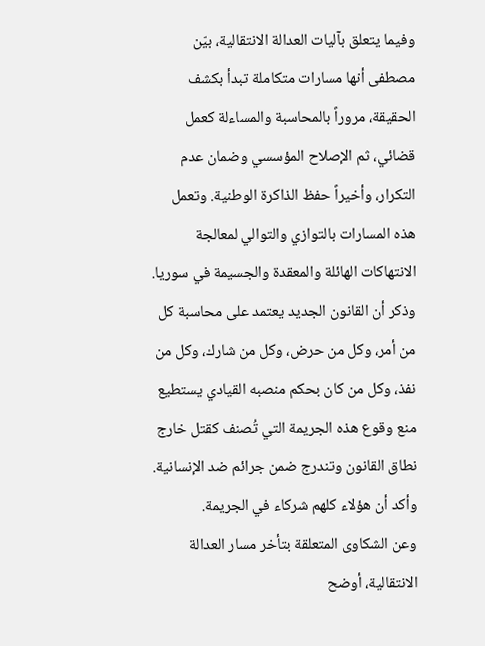وفيما يتعلق بآليات العدالة الانتقالية، بيّن مصطفى أنها مسارات متكاملة تبدأ بكشف الحقيقة، مروراً بالمحاسبة والمساءلة كعمل قضائي، ثم الإصلاح المؤسسي وضمان عدم التكرار، وأخيراً حفظ الذاكرة الوطنية. وتعمل هذه المسارات بالتوازي والتوالي لمعالجة الانتهاكات الهائلة والمعقدة والجسيمة في سوريا.
وذكر أن القانون الجديد يعتمد على محاسبة كل من أمر، وكل من حرض، وكل من شارك، وكل من نفذ، وكل من كان بحكم منصبه القيادي يستطيع منع وقوع هذه الجريمة التي تُصنف كقتل خارج نطاق القانون وتندرج ضمن جرائم ضد الإنسانية. وأكد أن هؤلاء كلهم شركاء في الجريمة.
وعن الشكاوى المتعلقة بتأخر مسار العدالة الانتقالية، أوضح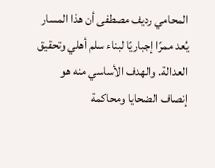المحامي رديف مصطفى أن هذا المسار يُعد ممرًا إجباريًا لبناء سلم أهلي وتحقيق العدالة. والهدف الأساسي منه هو إنصاف الضحايا ومحاكمة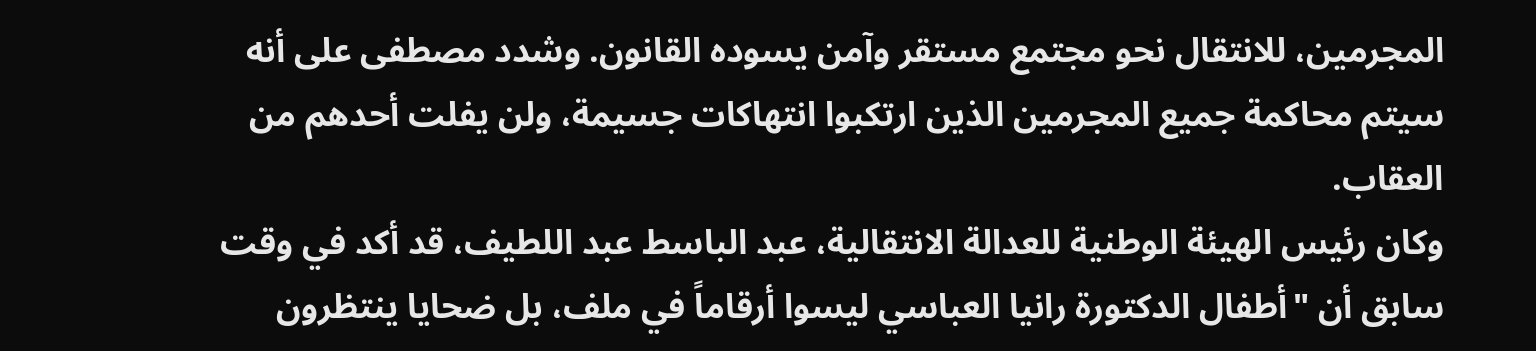المجرمين، للانتقال نحو مجتمع مستقر وآمن يسوده القانون. وشدد مصطفى على أنه سيتم محاكمة جميع المجرمين الذين ارتكبوا انتهاكات جسيمة، ولن يفلت أحدهم من العقاب.
وكان رئيس الهيئة الوطنية للعدالة الانتقالية، عبد الباسط عبد اللطيف، قد أكد في وقت سابق أن "أطفال الدكتورة رانيا العباسي ليسوا أرقاماً في ملف، بل ضحايا ينتظرون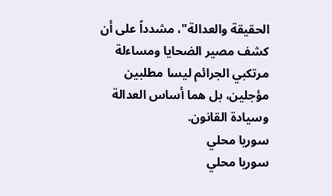الحقيقة والعدالة"، مشدداً على أن كشف مصير الضحايا ومساءلة مرتكبي الجرائم ليسا مطلبين مؤجلين، بل هما أساس العدالة وسيادة القانون.
سوريا محلي
سوريا محلي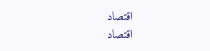اقتصاد
اقتصاد